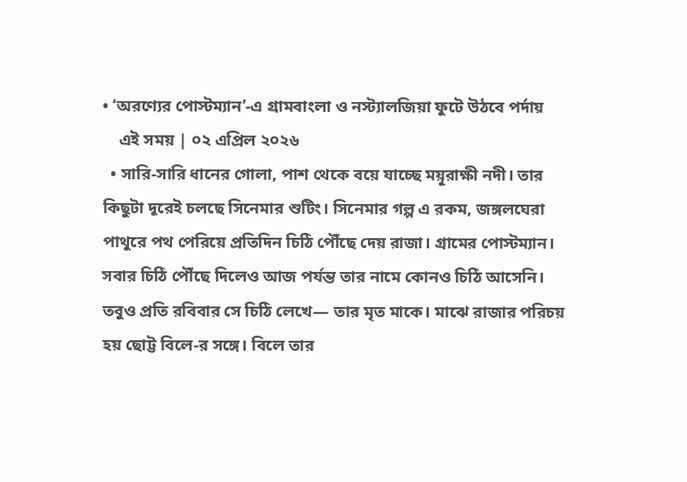• ‘অরণ্যের পোস্টম্যান’-এ গ্রামবাংলা ও নস্ট্যালজিয়া ফুটে উঠবে পর্দায়
    এই সময় | ০২ এপ্রিল ২০২৬
  • সারি-সারি ধানের গোলা, পাশ থেকে বয়ে যাচ্ছে ময়ূরাক্ষী নদী। তার কিছুটা দূরেই চলছে সিনেমার শুটিং। সিনেমার গল্প এ রকম, জঙ্গলঘেরা পাথুরে পথ পেরিয়ে প্রতিদিন চিঠি পৌঁছে দেয় রাজা। গ্রামের পোস্টম্যান। সবার চিঠি পৌঁছে দিলেও আজ পর্যন্ত তার নামে কোনও চিঠি আসেনি। তবুও প্রতি রবিবার সে চিঠি লেখে— তার মৃত মাকে। মাঝে রাজার পরিচয় হয় ছোট্ট বিলে-র সঙ্গে। বিলে তার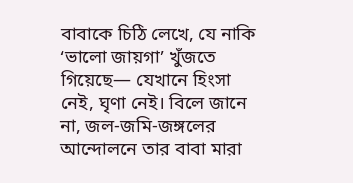বাবাকে চিঠি লেখে, যে নাকি ‘ভালো জায়গা’ খুঁজতে গিয়েছে— যেখানে হিংসা নেই, ঘৃণা নেই। বিলে জানে না, জল-জমি-জঙ্গলের আন্দোলনে তার বাবা মারা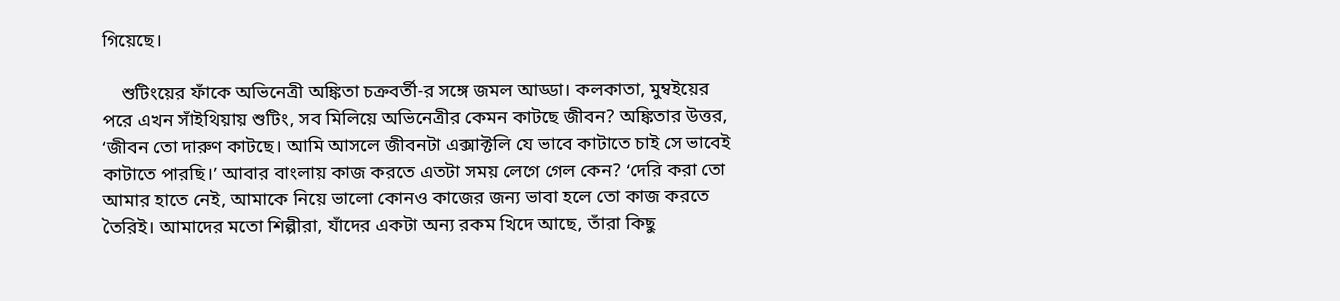গিয়েছে।

    শুটিংয়ের ফাঁকে অভিনেত্রী অঙ্কিতা চক্রবর্তী-র সঙ্গে জমল আড্ডা। কলকাতা, মুম্বইয়ের পরে এখন সাঁইথিয়ায় শুটিং, সব মিলিয়ে অভিনেত্রীর কেমন কাটছে জীবন? অঙ্কিতার উত্তর, ‘জীবন তো দারুণ কাটছে। আমি আসলে জীবনটা এক্সাক্টলি যে ভাবে কাটাতে চাই সে ভাবেই কাটাতে পারছি।’ আবার বাংলায় কাজ করতে এতটা সময় লেগে গেল কেন? ‘দেরি করা তো আমার হাতে নেই, আমাকে নিয়ে ভালো কোনও কাজের জন্য ভাবা হলে তো কাজ করতে তৈরিই। আমাদের মতো শিল্পীরা, যাঁদের একটা অন্য রকম খিদে আছে, তাঁরা কিছু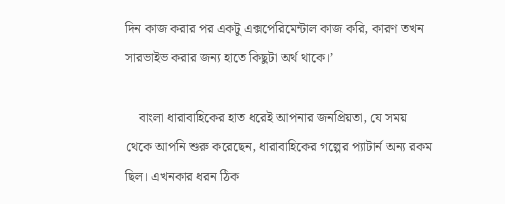দিন কাজ করার পর একটু এক্সপেরিমেন্টাল কাজ করি, কারণ তখন সারভাইভ করার জন্য হাতে কিছুটা অর্থ থাকে।’

    বাংলা ধারাবাহিকের হাত ধরেই আপনার জনপ্রিয়তা, যে সময় থেকে আপনি শুরু করেছেন, ধারাবাহিকের গল্পের প্যাটার্ন অন্য রকম ছিল। এখনকার ধরন ঠিক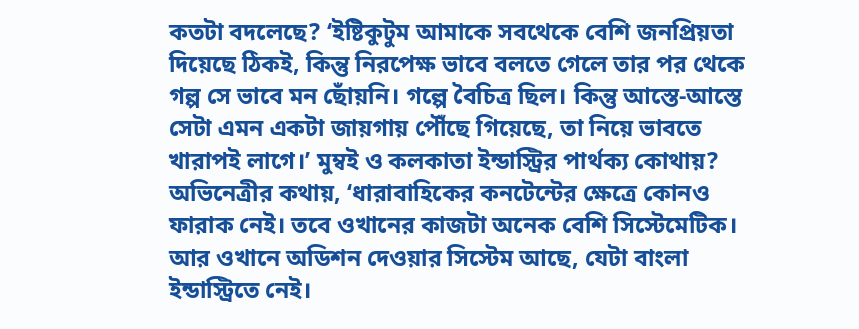কতটা বদলেছে? ‘ইষ্টিকুটুম আমাকে সবথেকে বেশি জনপ্রিয়তা দিয়েছে ঠিকই, কিন্তু নিরপেক্ষ ভাবে বলতে গেলে তার পর থেকে গল্প সে ভাবে মন ছোঁয়নি। গল্পে বৈচিত্র ছিল। কিন্তু আস্তে-আস্তে সেটা এমন একটা জায়গায় পৌঁছে গিয়েছে, তা নিয়ে ভাবতে খারাপই লাগে।’ মুম্বই ও কলকাতা ইন্ডাস্ট্রির পার্থক্য কোথায়? অভিনেত্রীর কথায়, ‘ধারাবাহিকের কনটেন্টের ক্ষেত্রে কোনও ফারাক নেই। তবে ওখানের কাজটা অনেক বেশি সিস্টেমেটিক। আর ওখানে অডিশন দেওয়ার সিস্টেম আছে, যেটা বাংলা ইন্ডাস্ট্রিতে নেই।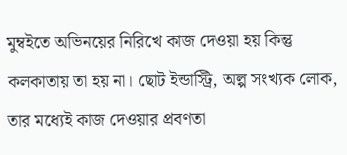মুম্বইতে অভিনয়ের নিরিখে কাজ দেওয়া হয় কিন্তু কলকাতায় তা হয় না। ছোট ইন্ডাস্ট্রি, অল্প সংখ্যক লোক, তার মধ্যেই কাজ দেওয়ার প্রবণতা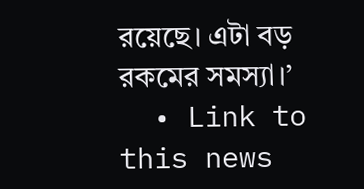রয়েছে। এটা বড় রকমের সমস্যা।’
  • Link to this news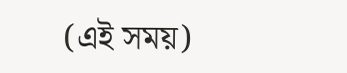(এই সময়)